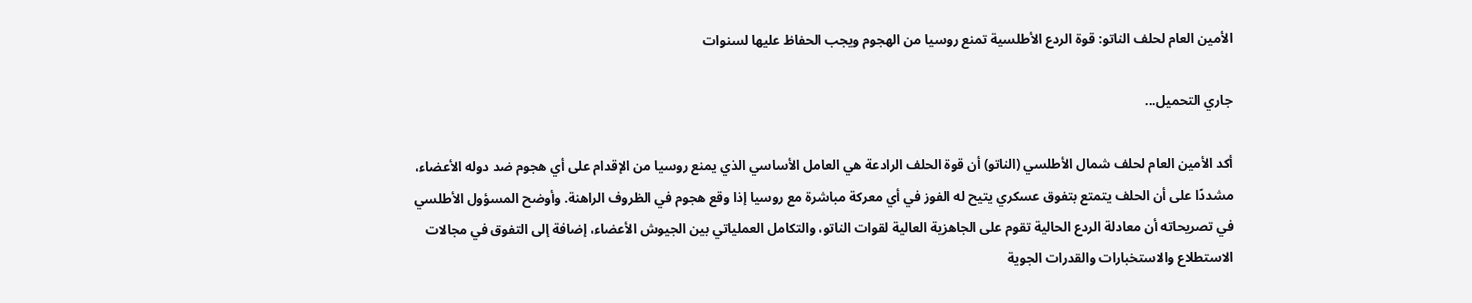الأمين العام لحلف الناتو: قوة الردع الأطلسية تمنع روسيا من الهجوم ويجب الحفاظ عليها لسنوات

جاري التحميل...

أكد الأمين العام لحلف شمال الأطلسي (الناتو) أن قوة الحلف الرادعة هي العامل الأساسي الذي يمنع روسيا من الإقدام على أي هجوم ضد دوله الأعضاء، مشددًا على أن الحلف يتمتع بتفوق عسكري يتيح له الفوز في أي معركة مباشرة مع روسيا إذا وقع هجوم في الظروف الراهنة. وأوضح المسؤول الأطلسي في تصريحاته أن معادلة الردع الحالية تقوم على الجاهزية العالية لقوات الناتو، والتكامل العملياتي بين الجيوش الأعضاء، إضافة إلى التفوق في مجالات الاستطلاع والاستخبارات والقدرات الجوية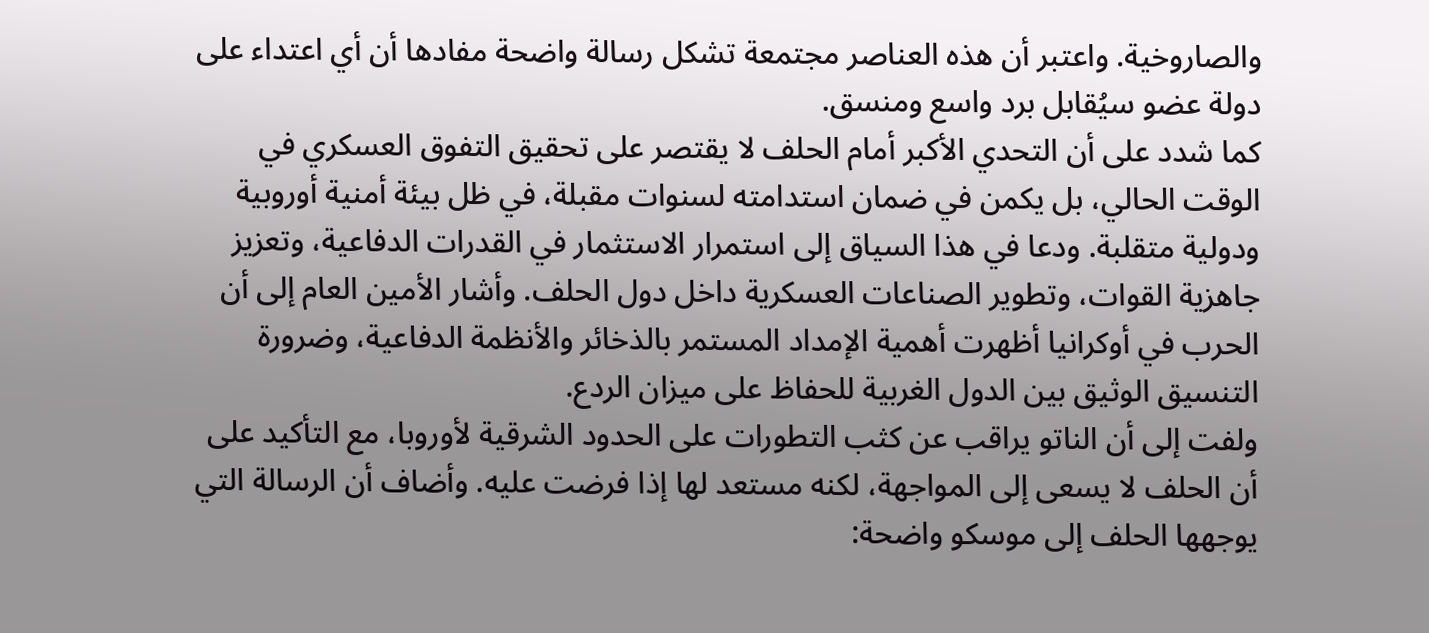والصاروخية. واعتبر أن هذه العناصر مجتمعة تشكل رسالة واضحة مفادها أن أي اعتداء على دولة عضو سيُقابل برد واسع ومنسق.
كما شدد على أن التحدي الأكبر أمام الحلف لا يقتصر على تحقيق التفوق العسكري في الوقت الحالي، بل يكمن في ضمان استدامته لسنوات مقبلة، في ظل بيئة أمنية أوروبية ودولية متقلبة. ودعا في هذا السياق إلى استمرار الاستثمار في القدرات الدفاعية، وتعزيز جاهزية القوات، وتطوير الصناعات العسكرية داخل دول الحلف. وأشار الأمين العام إلى أن الحرب في أوكرانيا أظهرت أهمية الإمداد المستمر بالذخائر والأنظمة الدفاعية، وضرورة التنسيق الوثيق بين الدول الغربية للحفاظ على ميزان الردع.
ولفت إلى أن الناتو يراقب عن كثب التطورات على الحدود الشرقية لأوروبا، مع التأكيد على أن الحلف لا يسعى إلى المواجهة، لكنه مستعد لها إذا فرضت عليه. وأضاف أن الرسالة التي يوجهها الحلف إلى موسكو واضحة: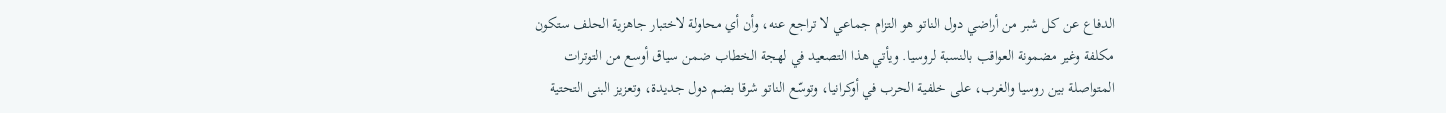الدفاع عن كل شبر من أراضي دول الناتو هو التزام جماعي لا تراجع عنه، وأن أي محاولة لاختبار جاهزية الحلف ستكون مكلفة وغير مضمونة العواقب بالنسبة لروسيا. ويأتي هذا التصعيد في لهجة الخطاب ضمن سياق أوسع من التوترات المتواصلة بين روسيا والغرب، على خلفية الحرب في أوكرانيا، وتوسّع الناتو شرقا بضم دول جديدة، وتعزيز البنى التحتية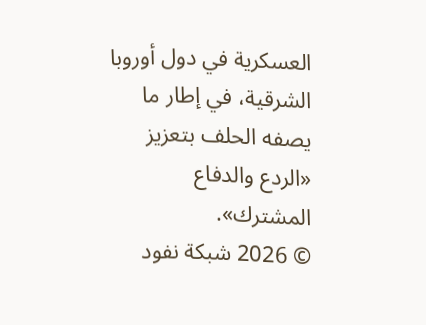العسكرية في دول أوروبا الشرقية، في إطار ما يصفه الحلف بتعزيز «الردع والدفاع المشترك».
© 2026 شبكة نفود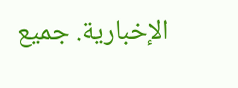الإخبارية. جميع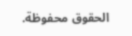الحقوق محفوظة.